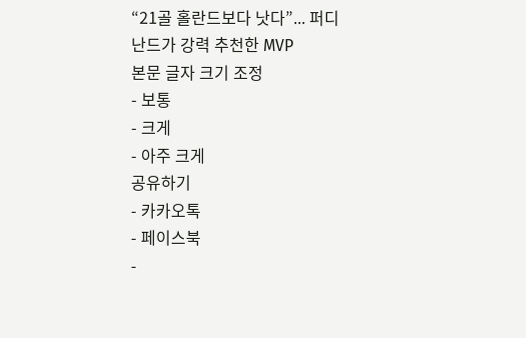“21골 홀란드보다 낫다”... 퍼디난드가 강력 추천한 MVP
본문 글자 크기 조정
- 보통
- 크게
- 아주 크게
공유하기
- 카카오톡
- 페이스북
-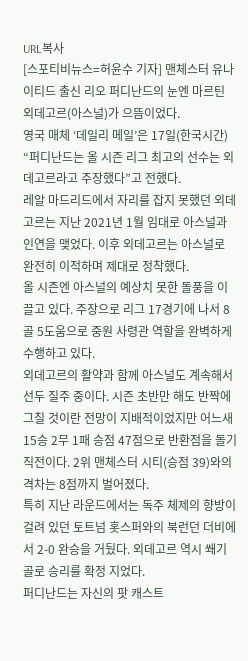URL복사
[스포티비뉴스=허윤수 기자] 맨체스터 유나이티드 출신 리오 퍼디난드의 눈엔 마르틴 외데고르(아스널)가 으뜸이었다.
영국 매체 ‘데일리 메일’은 17일(한국시간) “퍼디난드는 올 시즌 리그 최고의 선수는 외데고르라고 주장했다”고 전했다.
레알 마드리드에서 자리를 잡지 못했던 외데고르는 지난 2021년 1월 임대로 아스널과 인연을 맺었다. 이후 외데고르는 아스널로 완전히 이적하며 제대로 정착했다.
올 시즌엔 아스널의 예상치 못한 돌풍을 이끌고 있다. 주장으로 리그 17경기에 나서 8골 5도움으로 중원 사령관 역할을 완벽하게 수행하고 있다.
외데고르의 활약과 함께 아스널도 계속해서 선두 질주 중이다. 시즌 초반만 해도 반짝에 그칠 것이란 전망이 지배적이었지만 어느새 15승 2무 1패 승점 47점으로 반환점을 돌기 직전이다. 2위 맨체스터 시티(승점 39)와의 격차는 8점까지 벌어졌다.
특히 지난 라운드에서는 독주 체제의 향방이 걸려 있던 토트넘 홋스퍼와의 북런던 더비에서 2-0 완승을 거뒀다. 외데고르 역시 쐐기골로 승리를 확정 지었다.
퍼디난드는 자신의 팟 캐스트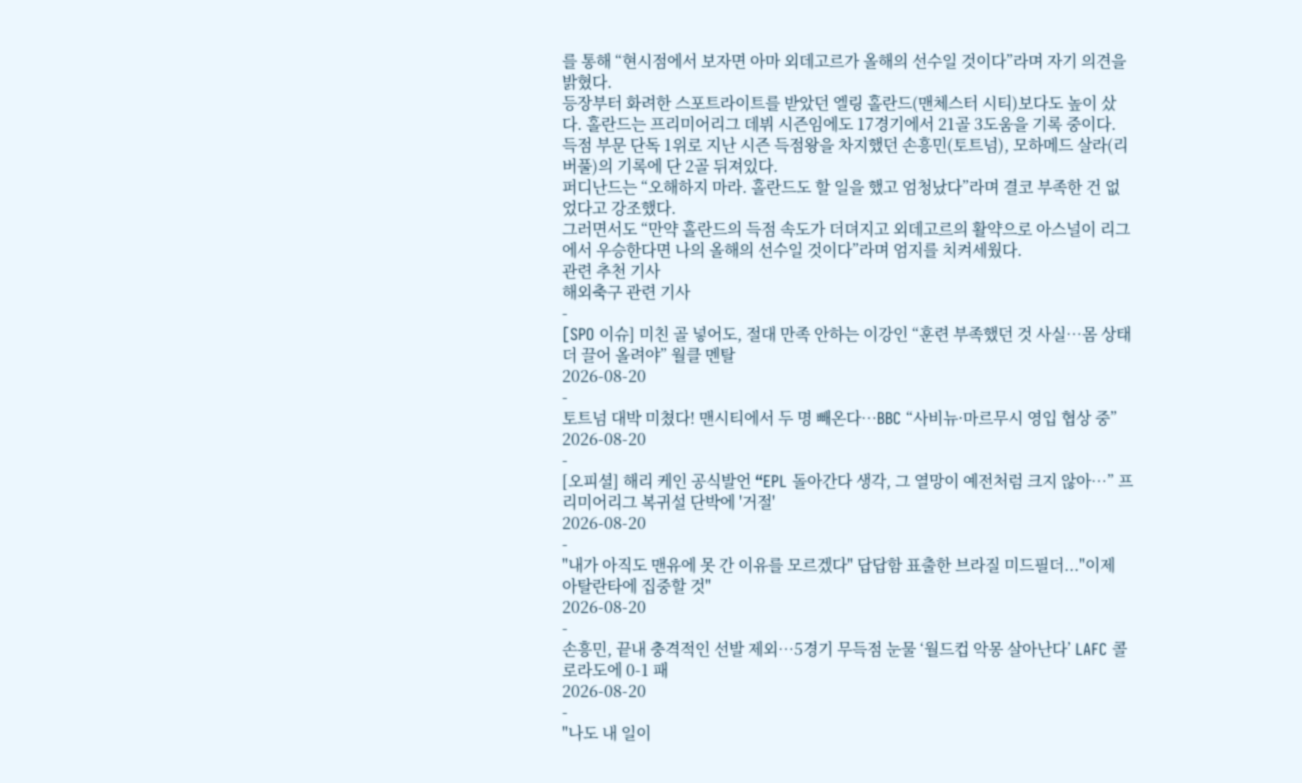를 통해 “현시점에서 보자면 아마 외데고르가 올해의 선수일 것이다”라며 자기 의견을 밝혔다.
등장부터 화려한 스포트라이트를 받았던 엘링 홀란드(맨체스터 시티)보다도 높이 샀다. 홀란드는 프리미어리그 데뷔 시즌임에도 17경기에서 21골 3도움을 기록 중이다. 득점 부문 단독 1위로 지난 시즌 득점왕을 차지했던 손흥민(토트넘), 모하메드 살라(리버풀)의 기록에 단 2골 뒤져있다.
퍼디난드는 “오해하지 마라. 홀란드도 할 일을 했고 엄청났다”라며 결코 부족한 건 없었다고 강조했다.
그러면서도 “만약 홀란드의 득점 속도가 더뎌지고 외데고르의 활약으로 아스널이 리그에서 우승한다면 나의 올해의 선수일 것이다”라며 엄지를 치켜세웠다.
관련 추천 기사
해외축구 관련 기사
-
[SPO 이슈] 미친 골 넣어도, 절대 만족 안하는 이강인 “훈련 부족했던 것 사실…몸 상태 더 끌어 올려야” 월클 멘탈
2026-08-20
-
토트넘 대박 미쳤다! 맨시티에서 두 명 빼온다…BBC “사비뉴·마르무시 영입 협상 중”
2026-08-20
-
[오피셜] 해리 케인 공식발언 “EPL 돌아간다 생각, 그 열망이 예전처럼 크지 않아…” 프리미어리그 복귀설 단박에 '거절'
2026-08-20
-
"내가 아직도 맨유에 못 간 이유를 모르겠다" 답답함 표출한 브라질 미드필더..."이제 아탈란타에 집중할 것"
2026-08-20
-
손흥민, 끝내 충격적인 선발 제외…5경기 무득점 눈물 ‘월드컵 악몽 살아난다’ LAFC 콜로라도에 0-1 패
2026-08-20
-
"나도 내 일이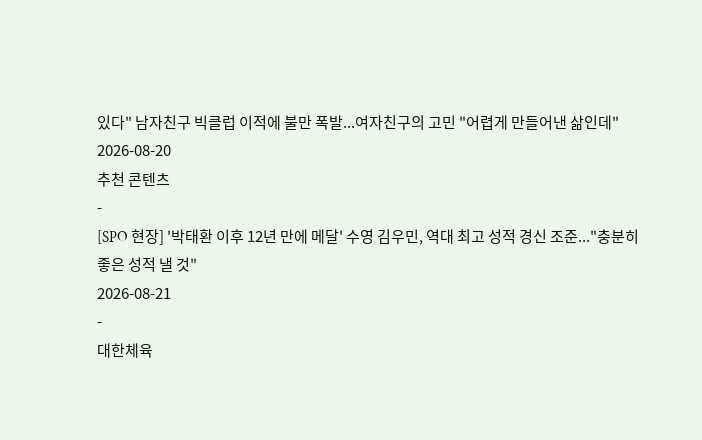있다" 남자친구 빅클럽 이적에 불만 폭발...여자친구의 고민 "어렵게 만들어낸 삶인데"
2026-08-20
추천 콘텐츠
-
[SPO 현장] '박태환 이후 12년 만에 메달' 수영 김우민, 역대 최고 성적 경신 조준..."충분히 좋은 성적 낼 것"
2026-08-21
-
대한체육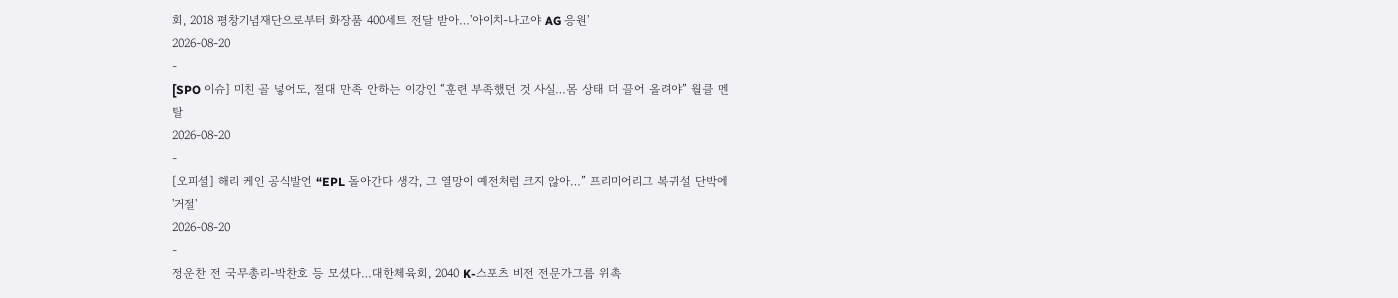회, 2018 평창기념재단으로부터 화장품 400세트 전달 받아…'아이치-나고야 AG 응원'
2026-08-20
-
[SPO 이슈] 미친 골 넣어도, 절대 만족 안하는 이강인 “훈련 부족했던 것 사실…몸 상태 더 끌어 올려야” 월클 멘탈
2026-08-20
-
[오피셜] 해리 케인 공식발언 “EPL 돌아간다 생각, 그 열망이 예전처럼 크지 않아…” 프리미어리그 복귀설 단박에 '거절'
2026-08-20
-
정운찬 전 국무총리-박찬호 등 모셨다…대한체육회, 2040 K-스포츠 비전 전문가그룹 위촉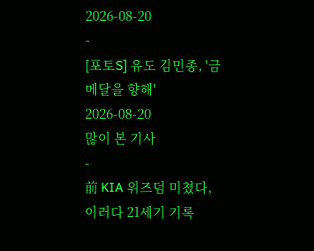2026-08-20
-
[포토S] 유도 김민종, '금메달을 향해'
2026-08-20
많이 본 기사
-
前 KIA 위즈덤 미쳤다, 이러다 21세기 기록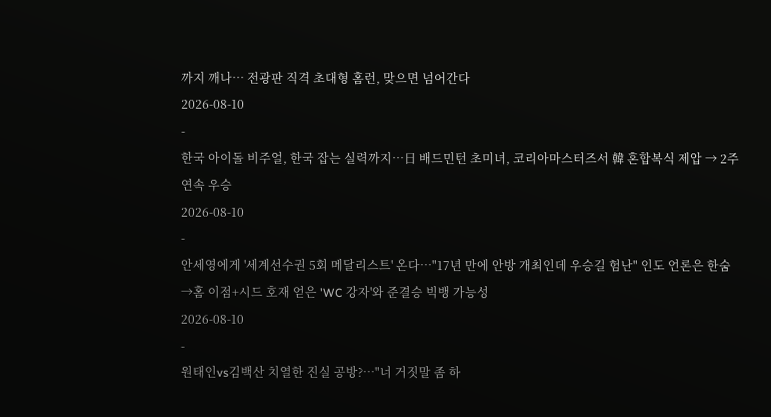까지 깨나… 전광판 직격 초대형 홈런, 맞으면 넘어간다
2026-08-10
-
한국 아이돌 비주얼, 한국 잡는 실력까지…日 배드민턴 초미녀, 코리아마스터즈서 韓 혼합복식 제압 → 2주 연속 우승
2026-08-10
-
안세영에게 '세계선수권 5회 메달리스트' 온다…"17년 만에 안방 개최인데 우승길 험난" 인도 언론은 한숨→홈 이점+시드 호재 얻은 'WC 강자'와 준결승 빅뱅 가능성
2026-08-10
-
원태인vs김백산 치열한 진실 공방?…"너 거짓말 좀 하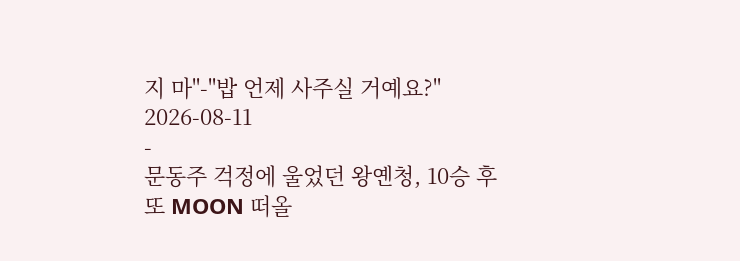지 마"-"밥 언제 사주실 거예요?"
2026-08-11
-
문동주 걱정에 울었던 왕옌청, 10승 후 또 MOON 떠올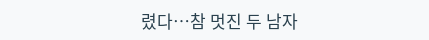렸다…참 멋진 두 남자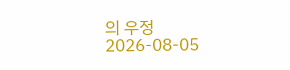의 우정
2026-08-05